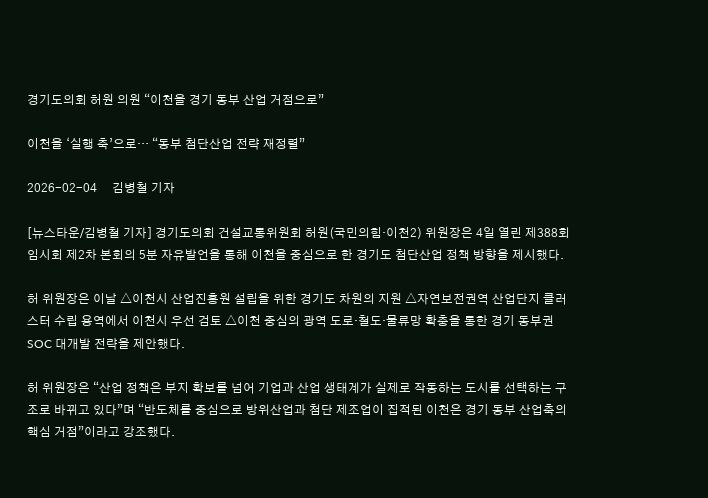경기도의회 허원 의원 “이천을 경기 동부 산업 거점으로”

이천을 ‘실행 축’으로… “동부 첨단산업 전략 재정렬”

2026-02-04     김병철 기자

[뉴스타운/김병철 기자] 경기도의회 건설교통위원회 허원(국민의힘·이천2) 위원장은 4일 열린 제388회 임시회 제2차 본회의 5분 자유발언을 통해 이천을 중심으로 한 경기도 첨단산업 정책 방향을 제시했다.

허 위원장은 이날 △이천시 산업진흥원 설립을 위한 경기도 차원의 지원 △자연보전권역 산업단지 클러스터 수립 용역에서 이천시 우선 검토 △이천 중심의 광역 도로·철도·물류망 확충을 통한 경기 동부권 SOC 대개발 전략을 제안했다.

허 위원장은 “산업 정책은 부지 확보를 넘어 기업과 산업 생태계가 실제로 작동하는 도시를 선택하는 구조로 바뀌고 있다”며 “반도체를 중심으로 방위산업과 첨단 제조업이 집적된 이천은 경기 동부 산업축의 핵심 거점”이라고 강조했다.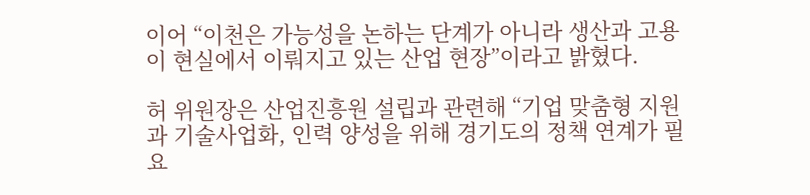이어 “이천은 가능성을 논하는 단계가 아니라 생산과 고용이 현실에서 이뤄지고 있는 산업 현장”이라고 밝혔다.

허 위원장은 산업진흥원 설립과 관련해 “기업 맞춤형 지원과 기술사업화, 인력 양성을 위해 경기도의 정책 연계가 필요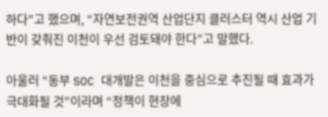하다”고 했으며, “자연보전권역 산업단지 클러스터 역시 산업 기반이 갖춰진 이천이 우선 검토돼야 한다”고 말했다.

아울러 “동부 SOC 대개발은 이천을 중심으로 추진될 때 효과가 극대화될 것”이라며 “정책이 현장에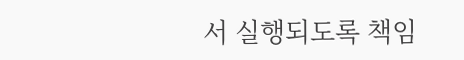서 실행되도록 책임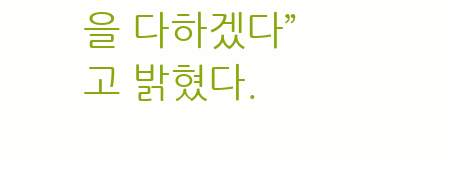을 다하겠다”고 밝혔다.